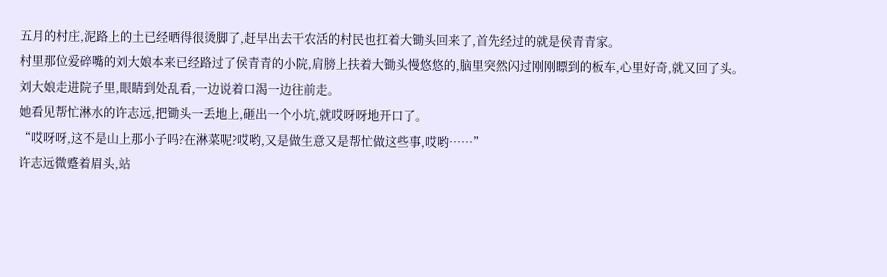五月的村庄,泥路上的土已经晒得很烫脚了,赶早出去干农活的村民也扛着大锄头回来了,首先经过的就是侯青青家。
村里那位爱碎嘴的刘大娘本来已经路过了侯青青的小院,肩膀上扶着大锄头慢悠悠的,脑里突然闪过刚刚瞟到的板车,心里好奇,就又回了头。
刘大娘走进院子里,眼睛到处乱看,一边说着口渴一边往前走。
她看见帮忙淋水的许志远,把锄头一丢地上,砸出一个小坑,就哎呀呀地开口了。
“哎呀呀,这不是山上那小子吗?在淋菜呢?哎哟,又是做生意又是帮忙做这些事,哎哟……”
许志远微蹙着眉头,站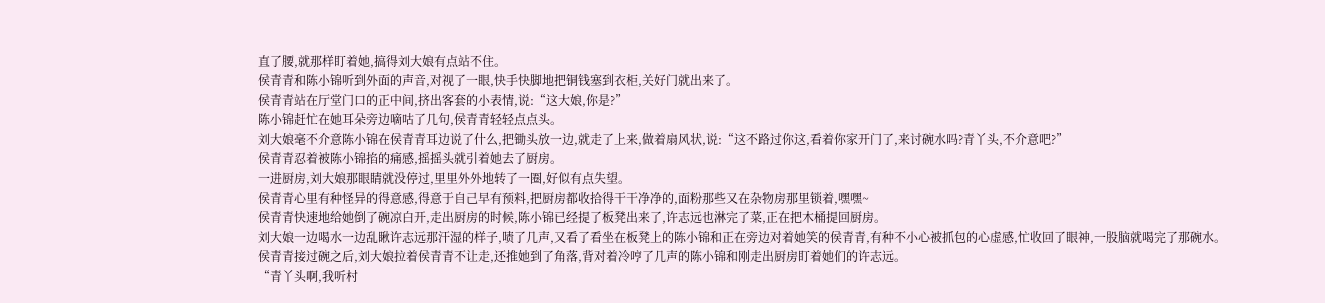直了腰,就那样盯着她,搞得刘大娘有点站不住。
侯青青和陈小锦听到外面的声音,对视了一眼,快手快脚地把铜钱塞到衣柜,关好门就出来了。
侯青青站在厅堂门口的正中间,挤出客套的小表情,说:“这大娘,你是?”
陈小锦赶忙在她耳朵旁边嘀咕了几句,侯青青轻轻点点头。
刘大娘毫不介意陈小锦在侯青青耳边说了什么,把锄头放一边,就走了上来,做着扇风状,说:“这不路过你这,看着你家开门了,来讨碗水吗?青丫头,不介意吧?”
侯青青忍着被陈小锦掐的痛感,摇摇头就引着她去了厨房。
一进厨房,刘大娘那眼睛就没停过,里里外外地转了一圈,好似有点失望。
侯青青心里有种怪异的得意感,得意于自己早有预料,把厨房都收拾得干干净净的,面粉那些又在杂物房那里锁着,嘿嘿~
侯青青快速地给她倒了碗凉白开,走出厨房的时候,陈小锦已经提了板凳出来了,许志远也淋完了菜,正在把木桶提回厨房。
刘大娘一边喝水一边乱瞅许志远那汗湿的样子,啧了几声,又看了看坐在板凳上的陈小锦和正在旁边对着她笑的侯青青,有种不小心被抓包的心虚感,忙收回了眼神,一股脑就喝完了那碗水。
侯青青接过碗之后,刘大娘拉着侯青青不让走,还推她到了角落,背对着冷哼了几声的陈小锦和刚走出厨房盯着她们的许志远。
“青丫头啊,我听村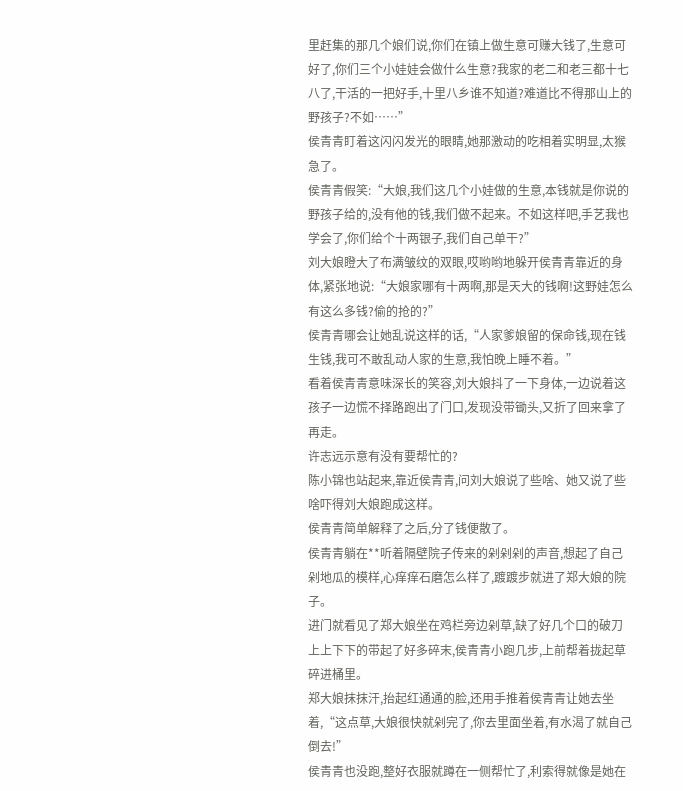里赶集的那几个娘们说,你们在镇上做生意可赚大钱了,生意可好了,你们三个小娃娃会做什么生意?我家的老二和老三都十七八了,干活的一把好手,十里八乡谁不知道?难道比不得那山上的野孩子?不如……”
侯青青盯着这闪闪发光的眼睛,她那激动的吃相着实明显,太猴急了。
侯青青假笑:“大娘,我们这几个小娃做的生意,本钱就是你说的野孩子给的,没有他的钱,我们做不起来。不如这样吧,手艺我也学会了,你们给个十两银子,我们自己单干?”
刘大娘瞪大了布满皱纹的双眼,哎哟哟地躲开侯青青靠近的身体,紧张地说:“大娘家哪有十两啊,那是天大的钱啊!这野娃怎么有这么多钱?偷的抢的?”
侯青青哪会让她乱说这样的话,“人家爹娘留的保命钱,现在钱生钱,我可不敢乱动人家的生意,我怕晚上睡不着。”
看着侯青青意味深长的笑容,刘大娘抖了一下身体,一边说着这孩子一边慌不择路跑出了门口,发现没带锄头,又折了回来拿了再走。
许志远示意有没有要帮忙的?
陈小锦也站起来,靠近侯青青,问刘大娘说了些啥、她又说了些啥吓得刘大娘跑成这样。
侯青青简单解释了之后,分了钱便散了。
侯青青躺在**听着隔壁院子传来的剁剁剁的声音,想起了自己剁地瓜的模样,心痒痒石磨怎么样了,踱踱步就进了郑大娘的院子。
进门就看见了郑大娘坐在鸡栏旁边剁草,缺了好几个口的破刀上上下下的带起了好多碎末,侯青青小跑几步,上前帮着拢起草碎进桶里。
郑大娘抹抹汗,抬起红通通的脸,还用手推着侯青青让她去坐着,“这点草,大娘很快就剁完了,你去里面坐着,有水渴了就自己倒去!”
侯青青也没跑,整好衣服就蹲在一侧帮忙了,利索得就像是她在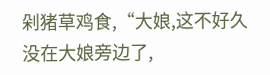剁猪草鸡食,“大娘,这不好久没在大娘旁边了,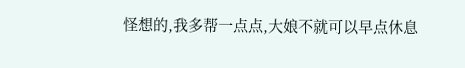怪想的,我多帮一点点,大娘不就可以早点休息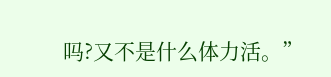吗?又不是什么体力活。”